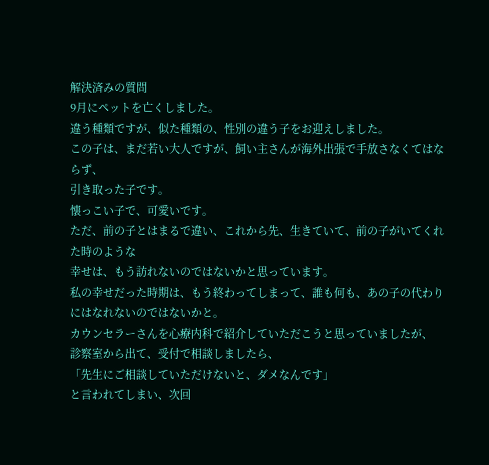解決済みの質問
9月にペットを亡くしました。
違う種類ですが、似た種類の、性別の違う子をお迎えしました。
この子は、まだ若い大人ですが、飼い主さんが海外出張で手放さなくてはならず、
引き取った子です。
懐っこい子で、可愛いです。
ただ、前の子とはまるで違い、これから先、生きていて、前の子がいてくれた時のような
幸せは、もう訪れないのではないかと思っています。
私の幸せだった時期は、もう終わってしまって、誰も何も、あの子の代わりにはなれないのではないかと。
カウンセラーさんを心療内科で紹介していただこうと思っていましたが、
診察室から出て、受付で相談しましたら、
「先生にご相談していただけないと、ダメなんです」
と言われてしまい、次回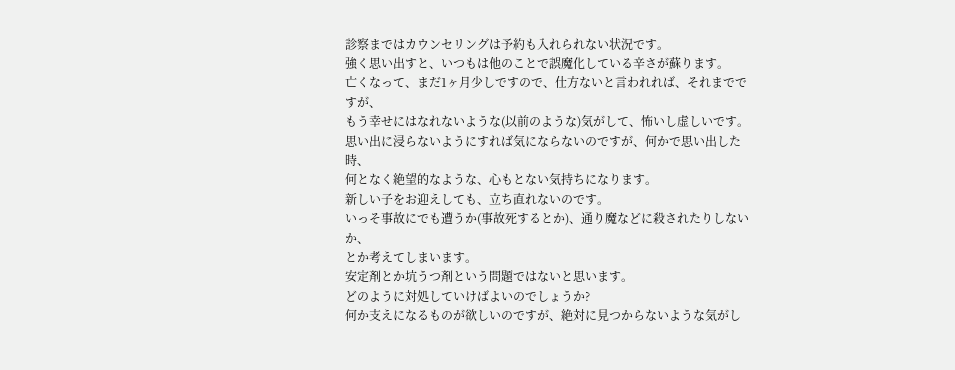診察まではカウンセリングは予約も入れられない状況です。
強く思い出すと、いつもは他のことで誤魔化している辛さが蘇ります。
亡くなって、まだ1ヶ月少しですので、仕方ないと言われれば、それまでですが、
もう幸せにはなれないような(以前のような)気がして、怖いし虚しいです。
思い出に浸らないようにすれば気にならないのですが、何かで思い出した時、
何となく絶望的なような、心もとない気持ちになります。
新しい子をお迎えしても、立ち直れないのです。
いっそ事故にでも遭うか(事故死するとか)、通り魔などに殺されたりしないか、
とか考えてしまいます。
安定剤とか坑うつ剤という問題ではないと思います。
どのように対処していけばよいのでしょうか?
何か支えになるものが欲しいのですが、絶対に見つからないような気がし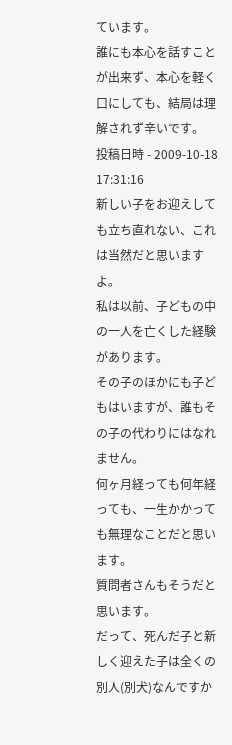ています。
誰にも本心を話すことが出来ず、本心を軽く口にしても、結局は理解されず辛いです。
投稿日時 - 2009-10-18 17:31:16
新しい子をお迎えしても立ち直れない、これは当然だと思いますよ。
私は以前、子どもの中の一人を亡くした経験があります。
その子のほかにも子どもはいますが、誰もその子の代わりにはなれません。
何ヶ月経っても何年経っても、一生かかっても無理なことだと思います。
質問者さんもそうだと思います。
だって、死んだ子と新しく迎えた子は全くの別人(別犬)なんですか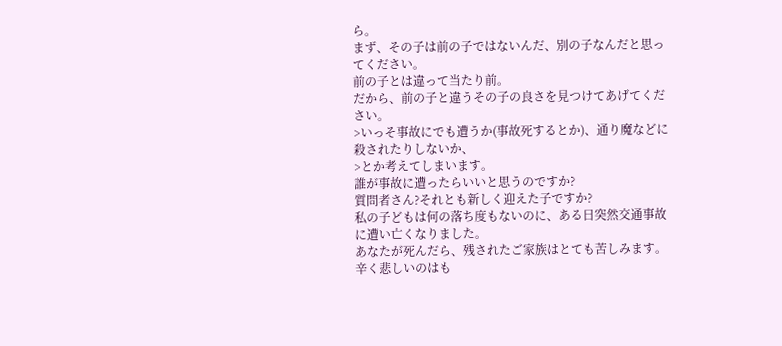ら。
まず、その子は前の子ではないんだ、別の子なんだと思ってください。
前の子とは違って当たり前。
だから、前の子と違うその子の良さを見つけてあげてください。
>いっそ事故にでも遭うか(事故死するとか)、通り魔などに殺されたりしないか、
>とか考えてしまいます。
誰が事故に遭ったらいいと思うのですか?
質問者さん?それとも新しく迎えた子ですか?
私の子どもは何の落ち度もないのに、ある日突然交通事故に遭い亡くなりました。
あなたが死んだら、残されたご家族はとても苦しみます。
辛く悲しいのはも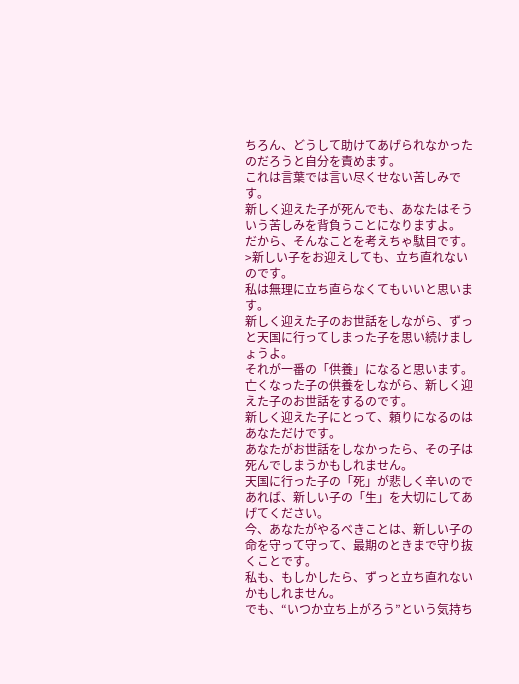ちろん、どうして助けてあげられなかったのだろうと自分を責めます。
これは言葉では言い尽くせない苦しみです。
新しく迎えた子が死んでも、あなたはそういう苦しみを背負うことになりますよ。
だから、そんなことを考えちゃ駄目です。
>新しい子をお迎えしても、立ち直れないのです。
私は無理に立ち直らなくてもいいと思います。
新しく迎えた子のお世話をしながら、ずっと天国に行ってしまった子を思い続けましょうよ。
それが一番の「供養」になると思います。
亡くなった子の供養をしながら、新しく迎えた子のお世話をするのです。
新しく迎えた子にとって、頼りになるのはあなただけです。
あなたがお世話をしなかったら、その子は死んでしまうかもしれません。
天国に行った子の「死」が悲しく辛いのであれば、新しい子の「生」を大切にしてあげてください。
今、あなたがやるべきことは、新しい子の命を守って守って、最期のときまで守り抜くことです。
私も、もしかしたら、ずっと立ち直れないかもしれません。
でも、“いつか立ち上がろう”という気持ち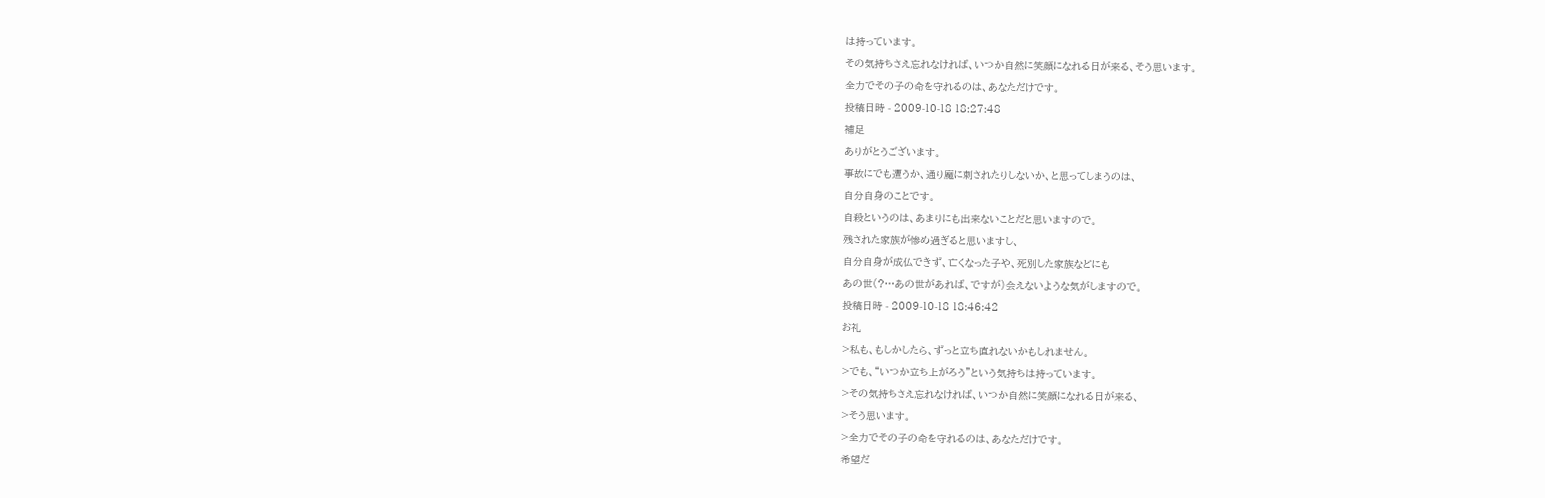は持っています。
その気持ちさえ忘れなければ、いつか自然に笑顔になれる日が来る、そう思います。
全力でその子の命を守れるのは、あなただけです。
投稿日時 - 2009-10-18 18:27:48
補足
ありがとうございます。
事故にでも遭うか、通り魔に刺されたりしないか、と思ってしまうのは、
自分自身のことです。
自殺というのは、あまりにも出来ないことだと思いますので。
残された家族が惨め過ぎると思いますし、
自分自身が成仏できず、亡くなった子や、死別した家族などにも
あの世(?…あの世があれば、ですが)会えないような気がしますので。
投稿日時 - 2009-10-18 18:46:42
お礼
>私も、もしかしたら、ずっと立ち直れないかもしれません。
>でも、“いつか立ち上がろう”という気持ちは持っています。
>その気持ちさえ忘れなければ、いつか自然に笑顔になれる日が来る、
>そう思います。
>全力でその子の命を守れるのは、あなただけです。
希望だ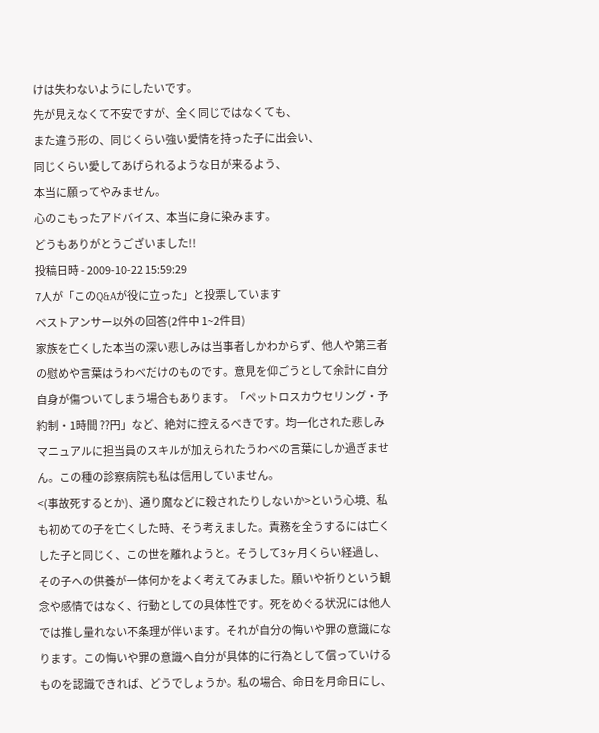けは失わないようにしたいです。
先が見えなくて不安ですが、全く同じではなくても、
また違う形の、同じくらい強い愛情を持った子に出会い、
同じくらい愛してあげられるような日が来るよう、
本当に願ってやみません。
心のこもったアドバイス、本当に身に染みます。
どうもありがとうございました!!
投稿日時 - 2009-10-22 15:59:29
7人が「このQ&Aが役に立った」と投票しています
ベストアンサー以外の回答(2件中 1~2件目)
家族を亡くした本当の深い悲しみは当事者しかわからず、他人や第三者の慰めや言葉はうわべだけのものです。意見を仰ごうとして余計に自分自身が傷ついてしまう場合もあります。「ペットロスカウセリング・予約制・1時間 ??円」など、絶対に控えるべきです。均一化された悲しみマニュアルに担当員のスキルが加えられたうわべの言葉にしか過ぎません。この種の診察病院も私は信用していません。
<(事故死するとか)、通り魔などに殺されたりしないか>という心境、私も初めての子を亡くした時、そう考えました。責務を全うするには亡くした子と同じく、この世を離れようと。そうして3ヶ月くらい経過し、その子への供養が一体何かをよく考えてみました。願いや祈りという観念や感情ではなく、行動としての具体性です。死をめぐる状況には他人では推し量れない不条理が伴います。それが自分の悔いや罪の意識になります。この悔いや罪の意識へ自分が具体的に行為として償っていけるものを認識できれば、どうでしょうか。私の場合、命日を月命日にし、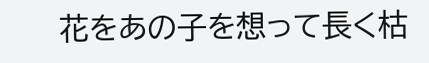花をあの子を想って長く枯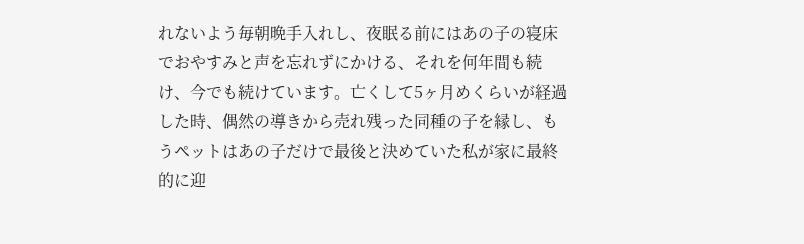れないよう毎朝晩手入れし、夜眠る前にはあの子の寝床でおやすみと声を忘れずにかける、それを何年間も続け、今でも続けています。亡くして5ヶ月めくらいが経過した時、偶然の導きから売れ残った同種の子を縁し、もうペットはあの子だけで最後と決めていた私が家に最終的に迎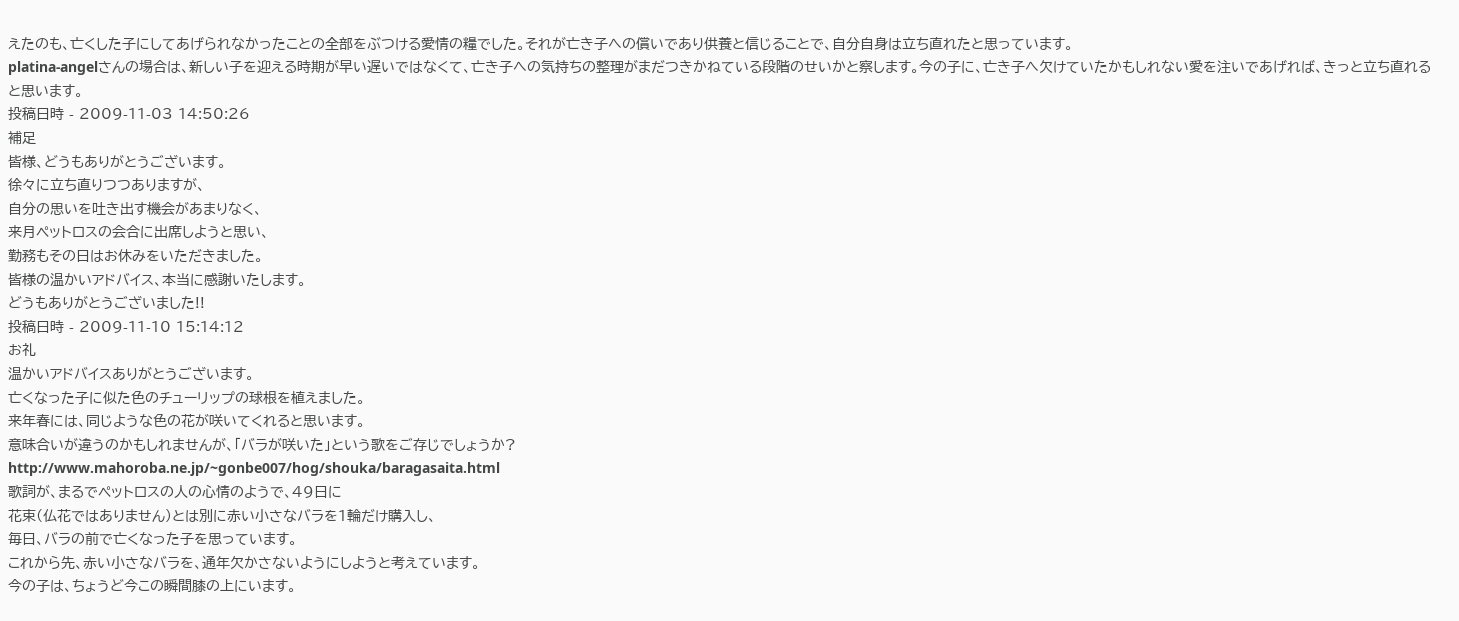えたのも、亡くした子にしてあげられなかったことの全部をぶつける愛情の糧でした。それが亡き子への償いであり供養と信じることで、自分自身は立ち直れたと思っています。
platina-angelさんの場合は、新しい子を迎える時期が早い遅いではなくて、亡き子への気持ちの整理がまだつきかねている段階のせいかと察します。今の子に、亡き子へ欠けていたかもしれない愛を注いであげれば、きっと立ち直れると思います。
投稿日時 - 2009-11-03 14:50:26
補足
皆様、どうもありがとうございます。
徐々に立ち直りつつありますが、
自分の思いを吐き出す機会があまりなく、
来月ペットロスの会合に出席しようと思い、
勤務もその日はお休みをいただきました。
皆様の温かいアドバイス、本当に感謝いたします。
どうもありがとうございました!!
投稿日時 - 2009-11-10 15:14:12
お礼
温かいアドバイスありがとうございます。
亡くなった子に似た色のチューリップの球根を植えました。
来年春には、同じような色の花が咲いてくれると思います。
意味合いが違うのかもしれませんが、「バラが咲いた」という歌をご存じでしょうか?
http://www.mahoroba.ne.jp/~gonbe007/hog/shouka/baragasaita.html
歌詞が、まるでペットロスの人の心情のようで、49日に
花束(仏花ではありません)とは別に赤い小さなバラを1輪だけ購入し、
毎日、バラの前で亡くなった子を思っています。
これから先、赤い小さなバラを、通年欠かさないようにしようと考えています。
今の子は、ちょうど今この瞬間膝の上にいます。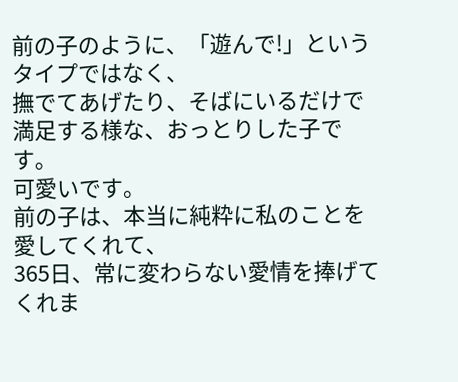前の子のように、「遊んで!」というタイプではなく、
撫でてあげたり、そばにいるだけで満足する様な、おっとりした子です。
可愛いです。
前の子は、本当に純粋に私のことを愛してくれて、
365日、常に変わらない愛情を捧げてくれま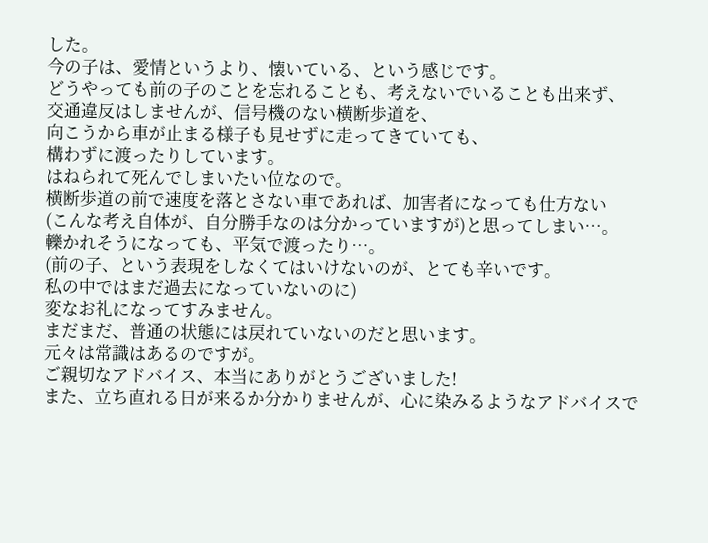した。
今の子は、愛情というより、懐いている、という感じです。
どうやっても前の子のことを忘れることも、考えないでいることも出来ず、
交通違反はしませんが、信号機のない横断歩道を、
向こうから車が止まる様子も見せずに走ってきていても、
構わずに渡ったりしています。
はねられて死んでしまいたい位なので。
横断歩道の前で速度を落とさない車であれば、加害者になっても仕方ない
(こんな考え自体が、自分勝手なのは分かっていますが)と思ってしまい…。
轢かれそうになっても、平気で渡ったり…。
(前の子、という表現をしなくてはいけないのが、とても辛いです。
私の中ではまだ過去になっていないのに)
変なお礼になってすみません。
まだまだ、普通の状態には戻れていないのだと思います。
元々は常識はあるのですが。
ご親切なアドバイス、本当にありがとうございました!
また、立ち直れる日が来るか分かりませんが、心に染みるようなアドバイスで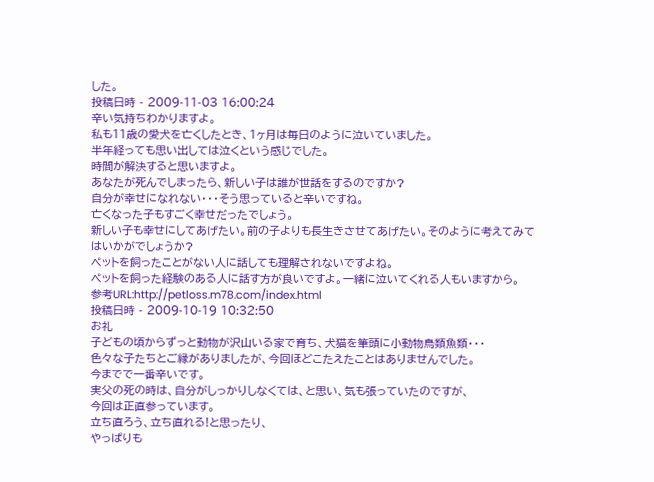した。
投稿日時 - 2009-11-03 16:00:24
辛い気持ちわかりますよ。
私も11歳の愛犬を亡くしたとき、1ヶ月は毎日のように泣いていました。
半年経っても思い出しては泣くという感じでした。
時間が解決すると思いますよ。
あなたが死んでしまったら、新しい子は誰が世話をするのですか?
自分が幸せになれない・・・そう思っていると辛いですね。
亡くなった子もすごく幸せだったでしょう。
新しい子も幸せにしてあげたい。前の子よりも長生きさせてあげたい。そのように考えてみてはいかがでしょうか?
ペットを飼ったことがない人に話しても理解されないですよね。
ペットを飼った経験のある人に話す方が良いですよ。一緒に泣いてくれる人もいますから。
参考URL:http://petloss.m78.com/index.html
投稿日時 - 2009-10-19 10:32:50
お礼
子どもの頃からずっと動物が沢山いる家で育ち、犬猫を筆頭に小動物鳥類魚類・・・
色々な子たちとご縁がありましたが、今回ほどこたえたことはありませんでした。
今までで一番辛いです。
実父の死の時は、自分がしっかりしなくては、と思い、気も張っていたのですが、
今回は正直参っています。
立ち直ろう、立ち直れる!と思ったり、
やっぱりも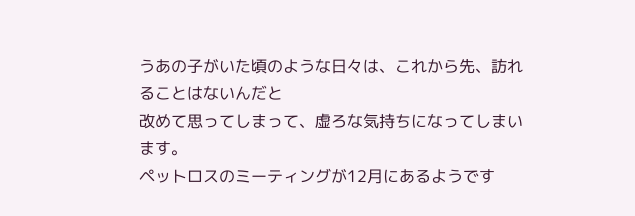うあの子がいた頃のような日々は、これから先、訪れることはないんだと
改めて思ってしまって、虚ろな気持ちになってしまいます。
ペットロスのミーティングが12月にあるようです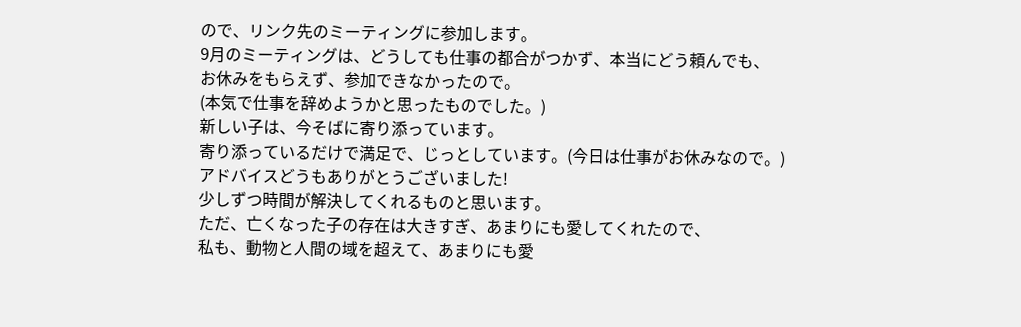ので、リンク先のミーティングに参加します。
9月のミーティングは、どうしても仕事の都合がつかず、本当にどう頼んでも、
お休みをもらえず、参加できなかったので。
(本気で仕事を辞めようかと思ったものでした。)
新しい子は、今そばに寄り添っています。
寄り添っているだけで満足で、じっとしています。(今日は仕事がお休みなので。)
アドバイスどうもありがとうございました!
少しずつ時間が解決してくれるものと思います。
ただ、亡くなった子の存在は大きすぎ、あまりにも愛してくれたので、
私も、動物と人間の域を超えて、あまりにも愛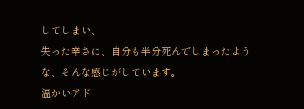してしまい、
失った辛さに、自分も半分死んでしまったような、そんな感じがしています。
温かいアド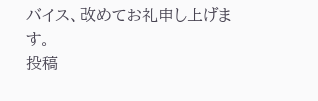バイス、改めてお礼申し上げます。
投稿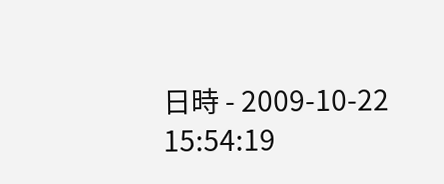日時 - 2009-10-22 15:54:19